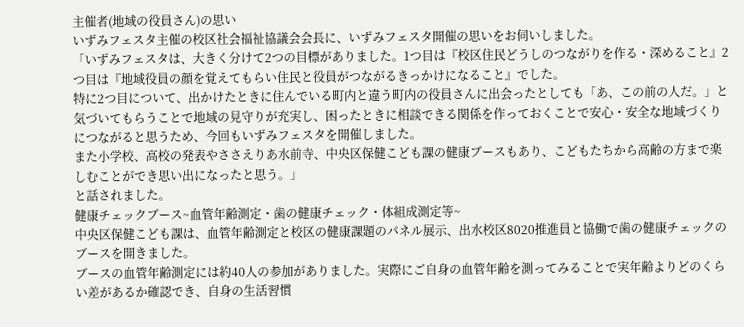主催者(地域の役員さん)の思い
いずみフェスタ主催の校区社会福祉協議会会長に、いずみフェスタ開催の思いをお伺いしました。
「いずみフェスタは、大きく分けて2つの目標がありました。1つ目は『校区住民どうしのつながりを作る・深めること』2つ目は『地域役員の顔を覚えてもらい住民と役員がつながるきっかけになること』でした。
特に2つ目について、出かけたときに住んでいる町内と違う町内の役員さんに出会ったとしても「あ、この前の人だ。」と気づいてもらうことで地域の見守りが充実し、困ったときに相談できる関係を作っておくことで安心・安全な地域づくりにつながると思うため、今回もいずみフェスタを開催しました。
また小学校、高校の発表やささえりあ水前寺、中央区保健こども課の健康ブースもあり、こどもたちから高齢の方まで楽しむことができ思い出になったと思う。」
と話されました。
健康チェックブース~血管年齢測定・歯の健康チェック・体組成測定等~
中央区保健こども課は、血管年齢測定と校区の健康課題のパネル展示、出水校区8020推進員と協働で歯の健康チェックのブースを開きました。
ブースの血管年齢測定には約40人の参加がありました。実際にご自身の血管年齢を測ってみることで実年齢よりどのくらい差があるか確認でき、自身の生活習慣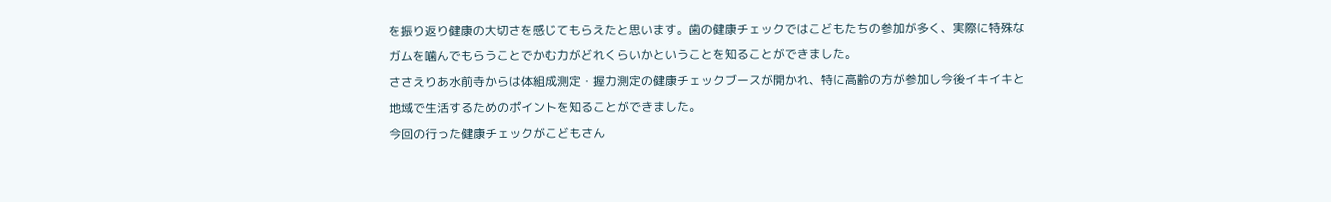を振り返り健康の大切さを感じてもらえたと思います。歯の健康チェックではこどもたちの参加が多く、実際に特殊なガムを噛んでもらうことでかむ力がどれくらいかということを知ることができました。
ささえりあ水前寺からは体組成測定・握力測定の健康チェックブースが開かれ、特に高齢の方が参加し今後イキイキと地域で生活するためのポイントを知ることができました。
今回の行った健康チェックがこどもさん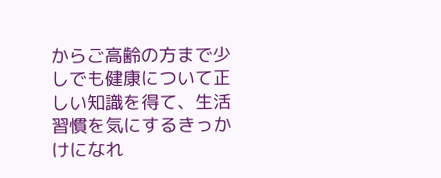からご高齢の方まで少しでも健康について正しい知識を得て、生活習慣を気にするきっかけになれ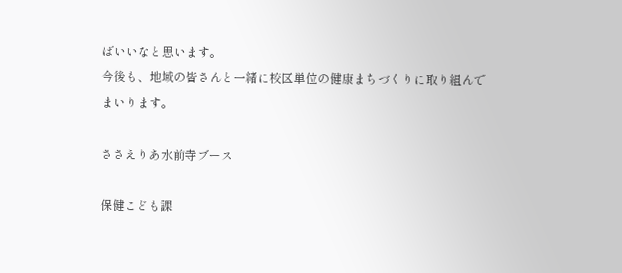ばいいなと思います。
今後も、地域の皆さんと一緒に校区単位の健康まちづくりに取り組んでまいります。

ささえりあ水前寺ブース

保健こども課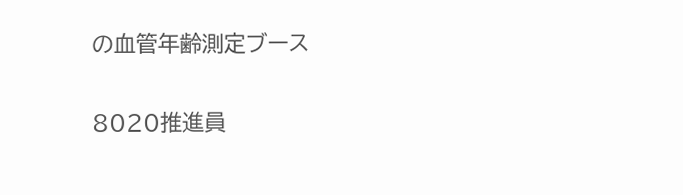の血管年齢測定ブース

8020推進員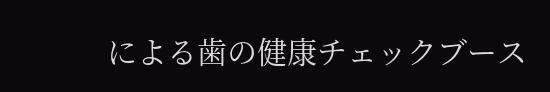による歯の健康チェックブース